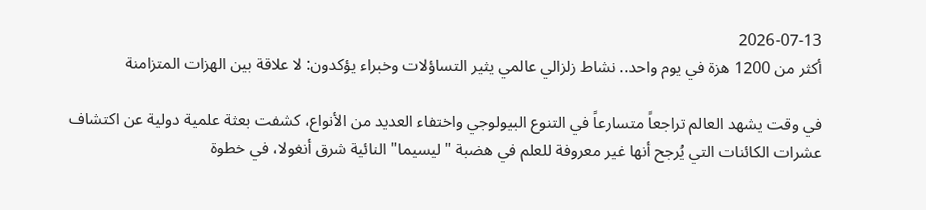2026-07-13
أكثر من 1200 هزة في يوم واحد.. نشاط زلزالي عالمي يثير التساؤلات وخبراء يؤكدون: لا علاقة بين الهزات المتزامنة

في وقت يشهد العالم تراجعاً متسارعاً في التنوع البيولوجي واختفاء العديد من الأنواع، كشفت بعثة علمية دولية عن اكتشاف عشرات الكائنات التي يُرجح أنها غير معروفة للعلم في هضبة "ليسيما" النائية شرق أنغولا، في خطوة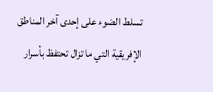تسلط الضوء على إحدى آخر المناطق الإفريقية التي ما تزال تحتفظ بأسرار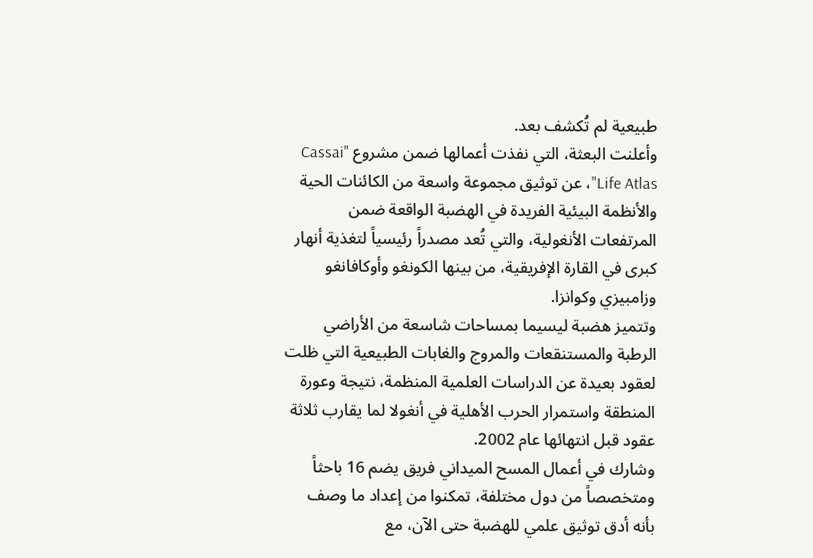طبيعية لم تُكشف بعد.
وأعلنت البعثة، التي نفذت أعمالها ضمن مشروع "Cassai Life Atlas"، عن توثيق مجموعة واسعة من الكائنات الحية والأنظمة البيئية الفريدة في الهضبة الواقعة ضمن المرتفعات الأنغولية، والتي تُعد مصدراً رئيسياً لتغذية أنهار كبرى في القارة الإفريقية، من بينها الكونغو وأوكافانغو وزامبيزي وكوانزا.
وتتميز هضبة ليسيما بمساحات شاسعة من الأراضي الرطبة والمستنقعات والمروج والغابات الطبيعية التي ظلت لعقود بعيدة عن الدراسات العلمية المنظمة، نتيجة وعورة المنطقة واستمرار الحرب الأهلية في أنغولا لما يقارب ثلاثة عقود قبل انتهائها عام 2002.
وشارك في أعمال المسح الميداني فريق يضم 16 باحثاً ومتخصصاً من دول مختلفة، تمكنوا من إعداد ما وصف بأنه أدق توثيق علمي للهضبة حتى الآن، مع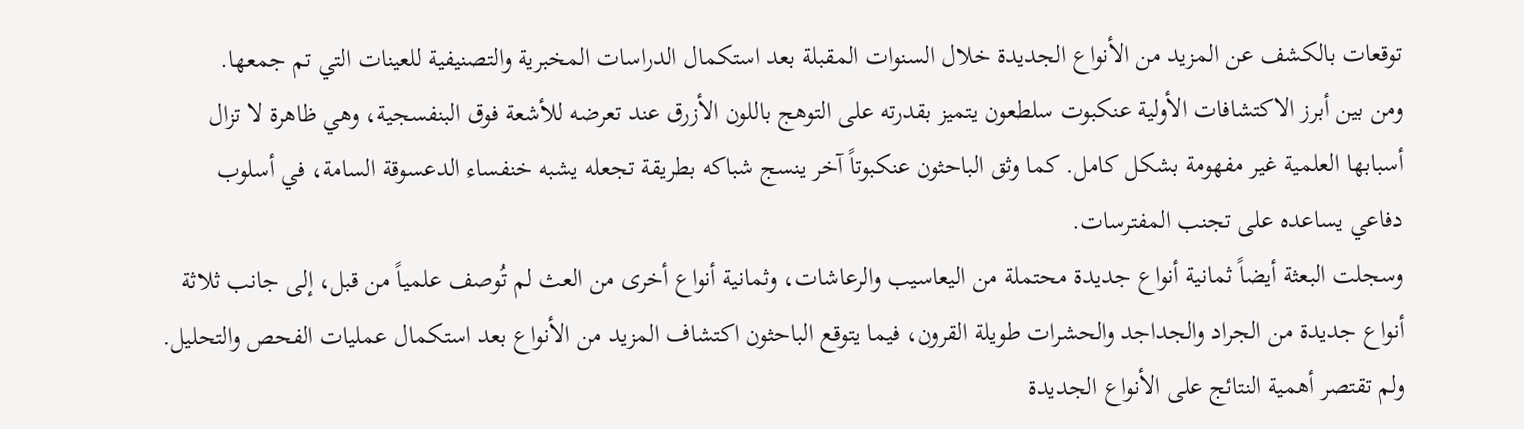توقعات بالكشف عن المزيد من الأنواع الجديدة خلال السنوات المقبلة بعد استكمال الدراسات المخبرية والتصنيفية للعينات التي تم جمعها.
ومن بين أبرز الاكتشافات الأولية عنكبوت سلطعون يتميز بقدرته على التوهج باللون الأزرق عند تعرضه للأشعة فوق البنفسجية، وهي ظاهرة لا تزال أسبابها العلمية غير مفهومة بشكل كامل. كما وثق الباحثون عنكبوتاً آخر ينسج شباكه بطريقة تجعله يشبه خنفساء الدعسوقة السامة، في أسلوب دفاعي يساعده على تجنب المفترسات.
وسجلت البعثة أيضاً ثمانية أنواع جديدة محتملة من اليعاسيب والرعاشات، وثمانية أنواع أخرى من العث لم تُوصف علمياً من قبل، إلى جانب ثلاثة أنواع جديدة من الجراد والجداجد والحشرات طويلة القرون، فيما يتوقع الباحثون اكتشاف المزيد من الأنواع بعد استكمال عمليات الفحص والتحليل.
ولم تقتصر أهمية النتائج على الأنواع الجديدة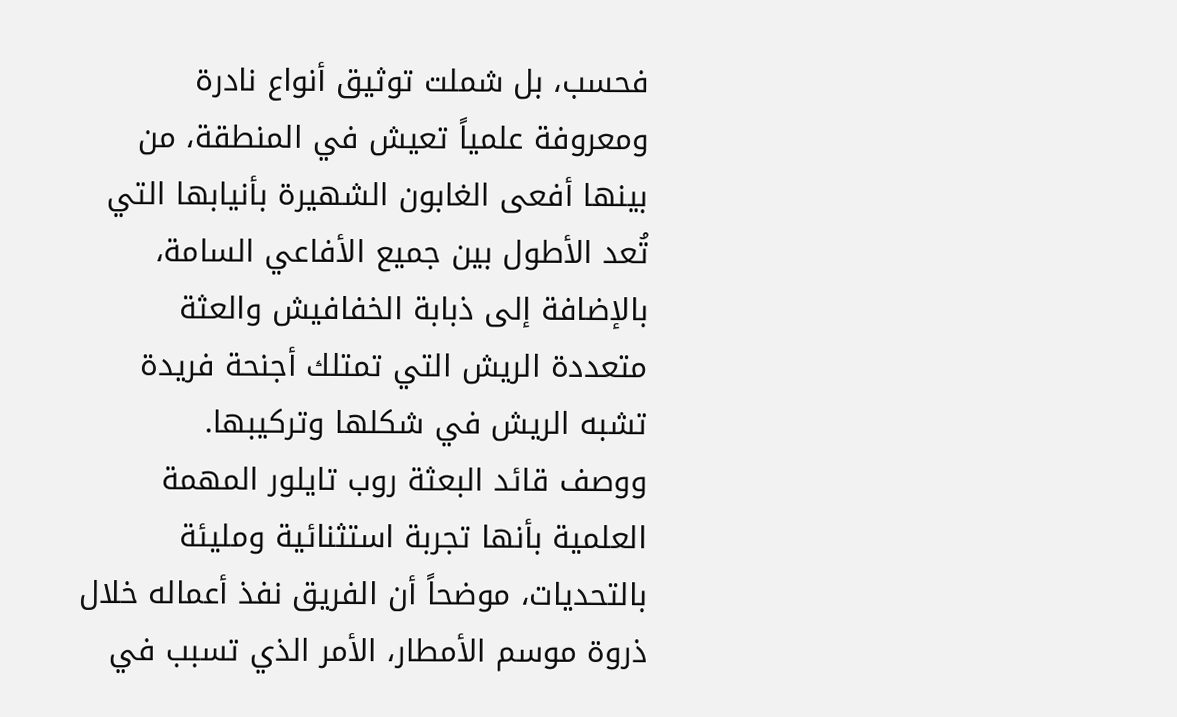فحسب، بل شملت توثيق أنواع نادرة ومعروفة علمياً تعيش في المنطقة، من بينها أفعى الغابون الشهيرة بأنيابها التي تُعد الأطول بين جميع الأفاعي السامة، بالإضافة إلى ذبابة الخفافيش والعثة متعددة الريش التي تمتلك أجنحة فريدة تشبه الريش في شكلها وتركيبها.
ووصف قائد البعثة روب تايلور المهمة العلمية بأنها تجربة استثنائية ومليئة بالتحديات، موضحاً أن الفريق نفذ أعماله خلال ذروة موسم الأمطار، الأمر الذي تسبب في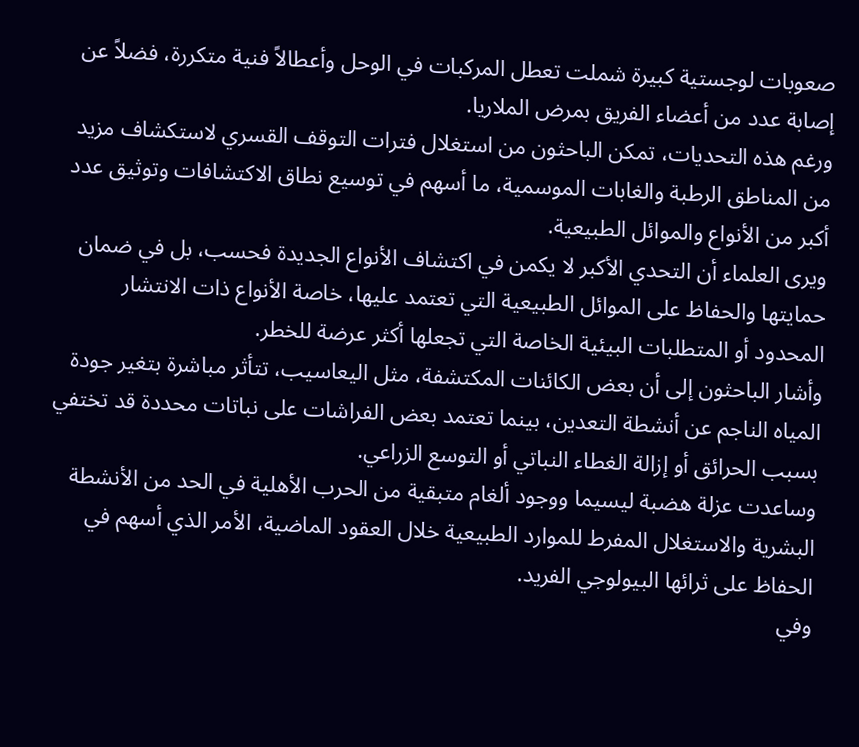صعوبات لوجستية كبيرة شملت تعطل المركبات في الوحل وأعطالاً فنية متكررة، فضلاً عن إصابة عدد من أعضاء الفريق بمرض الملاريا.
ورغم هذه التحديات، تمكن الباحثون من استغلال فترات التوقف القسري لاستكشاف مزيد من المناطق الرطبة والغابات الموسمية، ما أسهم في توسيع نطاق الاكتشافات وتوثيق عدد أكبر من الأنواع والموائل الطبيعية.
ويرى العلماء أن التحدي الأكبر لا يكمن في اكتشاف الأنواع الجديدة فحسب، بل في ضمان حمايتها والحفاظ على الموائل الطبيعية التي تعتمد عليها، خاصة الأنواع ذات الانتشار المحدود أو المتطلبات البيئية الخاصة التي تجعلها أكثر عرضة للخطر.
وأشار الباحثون إلى أن بعض الكائنات المكتشفة، مثل اليعاسيب، تتأثر مباشرة بتغير جودة المياه الناجم عن أنشطة التعدين، بينما تعتمد بعض الفراشات على نباتات محددة قد تختفي بسبب الحرائق أو إزالة الغطاء النباتي أو التوسع الزراعي.
وساعدت عزلة هضبة ليسيما ووجود ألغام متبقية من الحرب الأهلية في الحد من الأنشطة البشرية والاستغلال المفرط للموارد الطبيعية خلال العقود الماضية، الأمر الذي أسهم في الحفاظ على ثرائها البيولوجي الفريد.
وفي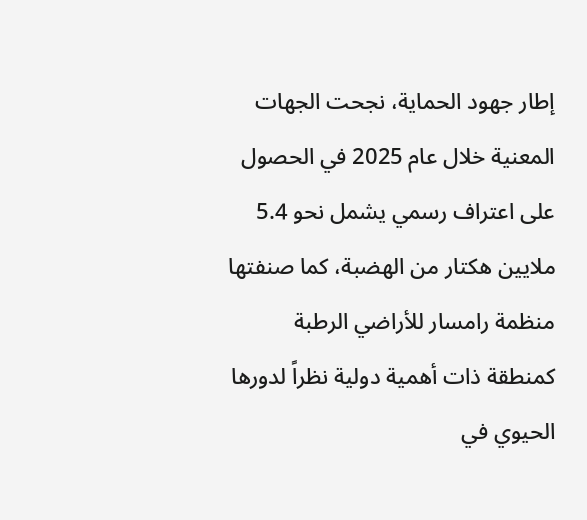إطار جهود الحماية، نجحت الجهات المعنية خلال عام 2025 في الحصول على اعتراف رسمي يشمل نحو 5.4 ملايين هكتار من الهضبة، كما صنفتها منظمة رامسار للأراضي الرطبة كمنطقة ذات أهمية دولية نظراً لدورها الحيوي في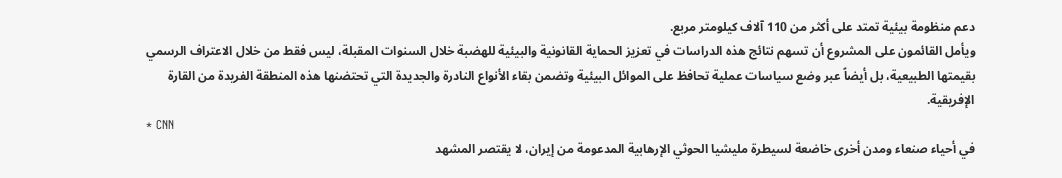دعم منظومة بيئية تمتد على أكثر من 110 آلاف كيلومتر مربع.
ويأمل القائمون على المشروع أن تسهم نتائج هذه الدراسات في تعزيز الحماية القانونية والبيئية للهضبة خلال السنوات المقبلة، ليس فقط من خلال الاعتراف الرسمي بقيمتها الطبيعية، بل أيضاً عبر وضع سياسات عملية تحافظ على الموائل البيئية وتضمن بقاء الأنواع النادرة والجديدة التي تحتضنها هذه المنطقة الفريدة من القارة الإفريقية.
* CNN
في أحياء صنعاء ومدن أخرى خاضعة لسيطرة مليشيا الحوثي الإرهابية المدعومة من إيران، لا يقتصر المشهد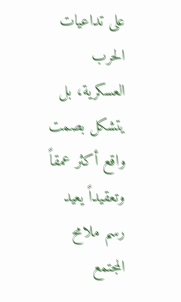على تداعيات الحرب العسكرية، بل يتشكل بصمت واقع أكثر عمقاً وتعقيداً يعيد رسم ملامح المجتمع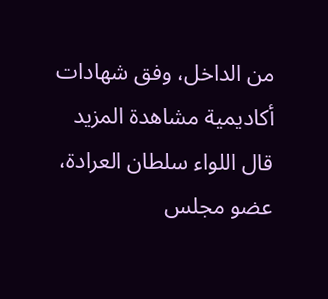من الداخل، وفق شهادات أكاديمية مشاهدة المزيد
قال اللواء سلطان العرادة، عضو مجلس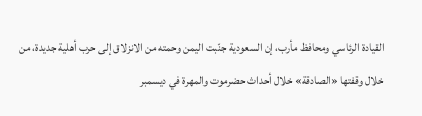القيادة الرئاسي ومحافظ مأرب، إن السعودية جنّبت اليمن وحمته من الانزلاق إلى حرب أهلية جديدة، من خلال وقفتها «الصادقة» خلال أحداث حضرموت والمهرة في ديسمبر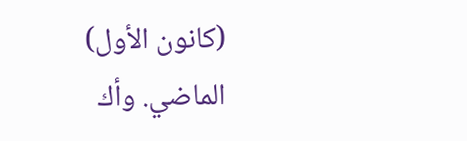(كانون الأول) الماضي. وأك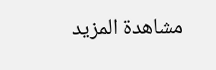مشاهدة المزيد